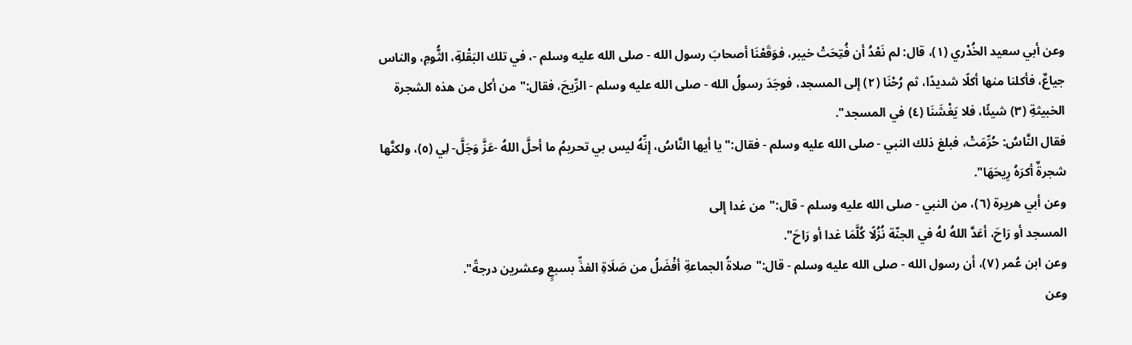وعن أبي سعيد الخُدْري (١)، قال: لم نَعْدُ أن فُتِحَتْ خيبر، فوَقَعْنَا أصحابَ رسول الله - صلى الله عليه وسلم -، في تلك البَقْلةِ، الثُّومِ، والناس جياعٌ، فأكلنا منها أكلًا شديدًا، ثم رُحْنَا (٢) إلى المسجد، فوجَدَ رسولُ الله - صلى الله عليه وسلم - الرِّيحَ، فقال:"من أكل من هذه الشجرة الخبيثةِ (٣) شيئًا، فلا يَغْشَنَا (٤) في المسجد".
فقال النَّاسُ: حُرِّمَتْ، فبلغ ذلك النبي - صلى الله عليه وسلم - فقال:"يا أيها النَّاسُ، إنِّهُ ليس بي تحريمُ ما أحلَّ اللهُ -عَزَّ وَجَلَّ- لِي (٥)، ولكنَّها شجرةٌ أكرَهُ رِيحَهَا".
وعن أبي هريرة (٦)، من النبي - صلى الله عليه وسلم - قال:"من غدا إلى
المسجد أو رَاحَ، أعَدَّ اللهُ لهُ في الجنّة نُزُلًا كُلَّمَا غدا أو رَاحَ".
وعن ابن عُمر (٧)، أن رسول الله - صلى الله عليه وسلم - قال:"صلاةُ الجماعةِ أفْضَلُ من صَلَاةِ الفذِّ بسبعٍ وعشرين درجةً".
وعن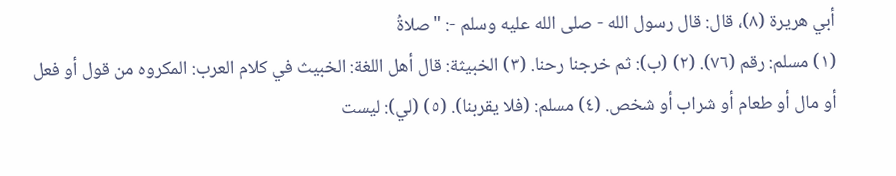أبي هريرة (٨)، قال: قال رسول الله - صلى الله عليه وسلم -: "صلاةُ
(١) مسلم: رقم (٧٦). (٢) (ب): ثم خرجنا رحنا. (٣) الخبيثة: قال أهل اللغة: الخبيث في كلام العرب: المكروه من قول أو فعل أو مال أو طعام أو شراب أو شخص. (٤) مسلم: (فلا يقربنا). (٥) (لي): ليست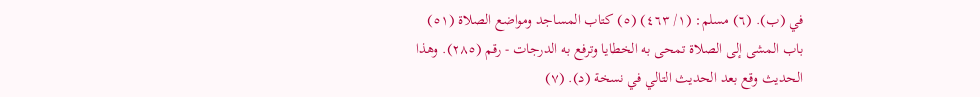في (ب). (٦) مسلم: (١/ ٤٦٣) (٥) كتاب المساجد ومواضع الصلاة (٥١) باب المشى إلى الصلاة تمحى به الخطايا وترفع به الدرجات - رقم (٢٨٥). وهذا الحديث وقع بعد الحديث التالي في نسخة (د). (٧)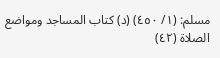مسلم: (١/ ٤٥٠) (د) كتاب المساجد ومواضع الصلاة (٤٢)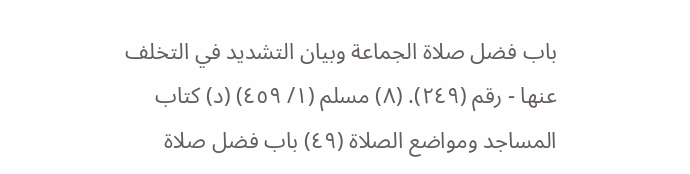باب فضل صلاة الجماعة وبيان التشديد في التخلف عنها - رقم (٢٤٩). (٨) مسلم (١/ ٤٥٩) (د) كتاب المساجد ومواضع الصلاة (٤٩) باب فضل صلاة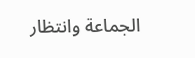الجماعة وانتظار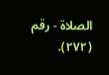الصلاة - رقم (٢٧٢).